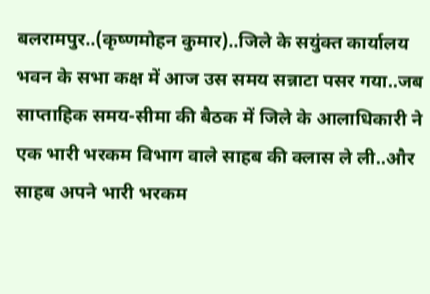बलरामपुर..(कृष्णमोहन कुमार)..जिले के सयुंक्त कार्यालय भवन के सभा कक्ष में आज उस समय सन्नाटा पसर गया..जब साप्ताहिक समय-सीमा की बैठक में जिले के आलाधिकारी ने एक भारी भरकम विभाग वाले साहब की क्लास ले ली..और साहब अपने भारी भरकम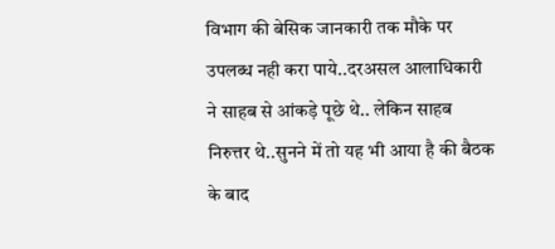विभाग की बेसिक जानकारी तक मौके पर उपलब्ध नही करा पाये..दरअसल आलाधिकारी ने साहब से आंकड़े पूछे थे.. लेकिन साहब निरुत्तर थे..सुनने में तो यह भी आया है की बैठक के बाद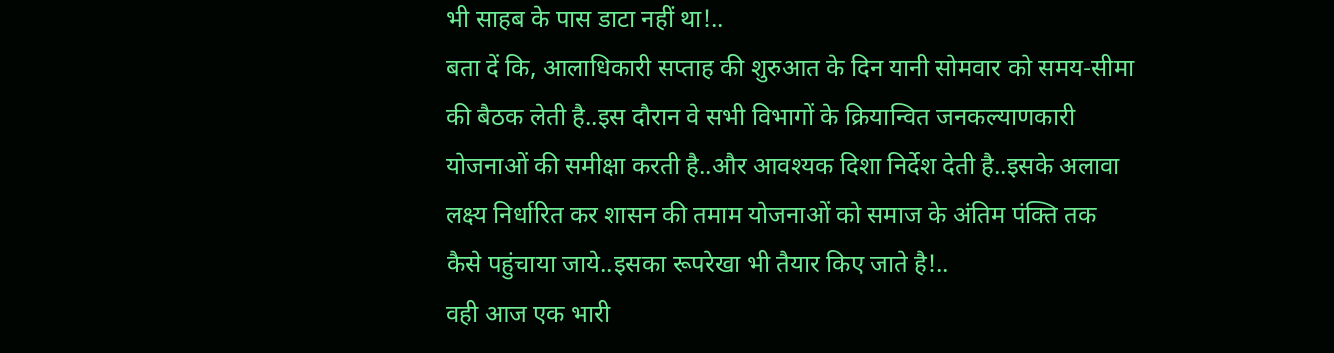भी साहब के पास डाटा नहीं था!..
बता दें कि, आलाधिकारी सप्ताह की शुरुआत के दिन यानी सोमवार को समय-सीमा की बैठक लेती है..इस दौरान वे सभी विभागों के क्रियान्वित जनकल्याणकारी योजनाओं की समीक्षा करती है..और आवश्यक दिशा निर्देश देती है..इसके अलावा लक्ष्य निर्धारित कर शासन की तमाम योजनाओं को समाज के अंतिम पंक्ति तक कैसे पहुंचाया जाये..इसका रूपरेखा भी तैयार किए जाते है!..
वही आज एक भारी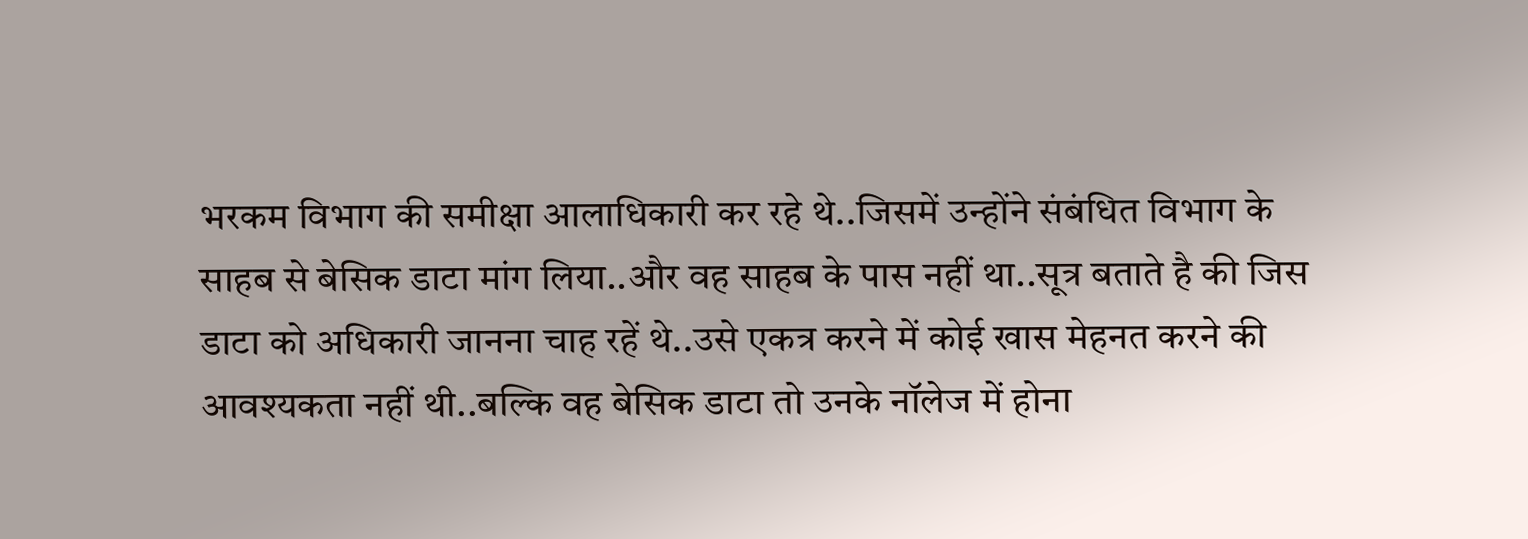भरकम विभाग की समीक्षा आलाधिकारी कर रहे थे..जिसमें उन्होंने संबंधित विभाग के साहब से बेसिक डाटा मांग लिया..और वह साहब के पास नहीं था..सूत्र बताते है की जिस डाटा को अधिकारी जानना चाह रहें थे..उसे एकत्र करने में कोई खास मेहनत करने की आवश्यकता नहीं थी..बल्कि वह बेसिक डाटा तो उनके नॉलेज में होना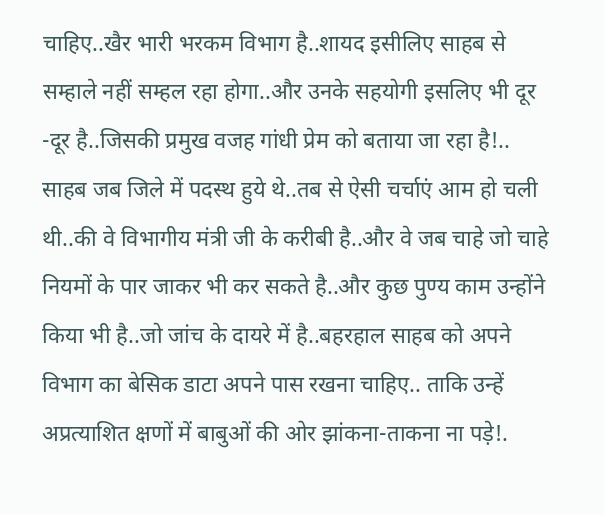चाहिए..खैर भारी भरकम विभाग है..शायद इसीलिए साहब से सम्हाले नहीं सम्हल रहा होगा..और उनके सहयोगी इसलिए भी दूर -दूर है..जिसकी प्रमुख वजह गांधी प्रेम को बताया जा रहा है!..
साहब जब जिले में पदस्थ हुये थे..तब से ऐसी चर्चाएं आम हो चली थी..की वे विभागीय मंत्री जी के करीबी है..और वे जब चाहे जो चाहे नियमों के पार जाकर भी कर सकते है..और कुछ पुण्य काम उन्होंने किया भी है..जो जांच के दायरे में है..बहरहाल साहब को अपने विभाग का बेसिक डाटा अपने पास रखना चाहिए.. ताकि उन्हें अप्रत्याशित क्षणों में बाबुओं की ओर झांकना-ताकना ना पड़े!.